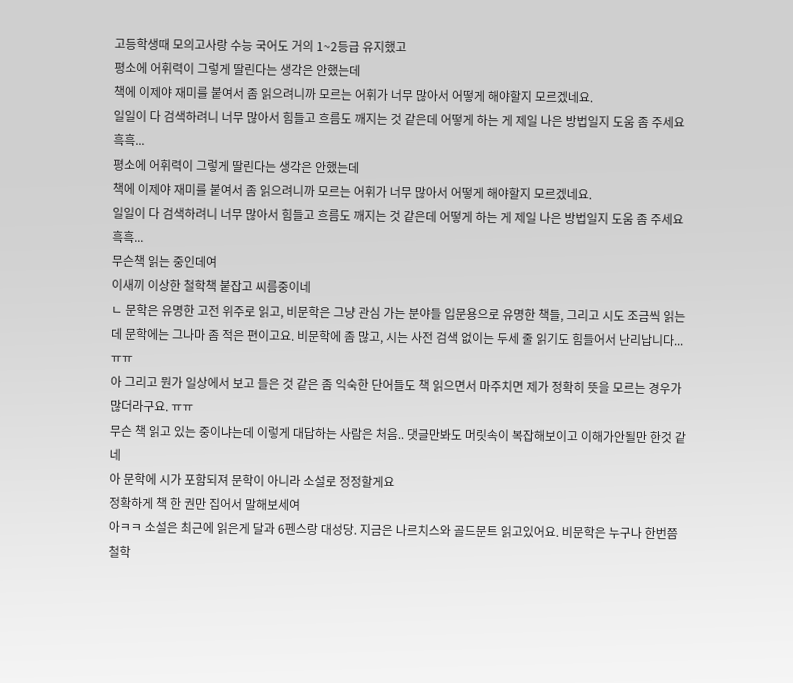고등학생때 모의고사랑 수능 국어도 거의 1~2등급 유지했고
평소에 어휘력이 그렇게 딸린다는 생각은 안했는데
책에 이제야 재미를 붙여서 좀 읽으려니까 모르는 어휘가 너무 많아서 어떻게 해야할지 모르겠네요.
일일이 다 검색하려니 너무 많아서 힘들고 흐름도 깨지는 것 같은데 어떻게 하는 게 제일 나은 방법일지 도움 좀 주세요 흑흑...
평소에 어휘력이 그렇게 딸린다는 생각은 안했는데
책에 이제야 재미를 붙여서 좀 읽으려니까 모르는 어휘가 너무 많아서 어떻게 해야할지 모르겠네요.
일일이 다 검색하려니 너무 많아서 힘들고 흐름도 깨지는 것 같은데 어떻게 하는 게 제일 나은 방법일지 도움 좀 주세요 흑흑...
무슨책 읽는 중인데여
이새끼 이상한 철학책 붙잡고 씨름중이네
ㄴ 문학은 유명한 고전 위주로 읽고, 비문학은 그냥 관심 가는 분야들 입문용으로 유명한 책들, 그리고 시도 조금씩 읽는데 문학에는 그나마 좀 적은 편이고요. 비문학에 좀 많고, 시는 사전 검색 없이는 두세 줄 읽기도 힘들어서 난리납니다...ㅠㅠ
아 그리고 뭔가 일상에서 보고 들은 것 같은 좀 익숙한 단어들도 책 읽으면서 마주치면 제가 정확히 뜻을 모르는 경우가 많더라구요. ㅠㅠ
무슨 책 읽고 있는 중이냐는데 이렇게 대답하는 사람은 처음.. 댓글만봐도 머릿속이 복잡해보이고 이해가안될만 한것 같네
아 문학에 시가 포함되져 문학이 아니라 소설로 정정할게요
정확하게 책 한 권만 집어서 말해보세여
아ㅋㅋ 소설은 최근에 읽은게 달과 6펜스랑 대성당. 지금은 나르치스와 골드문트 읽고있어요. 비문학은 누구나 한번쯤 철학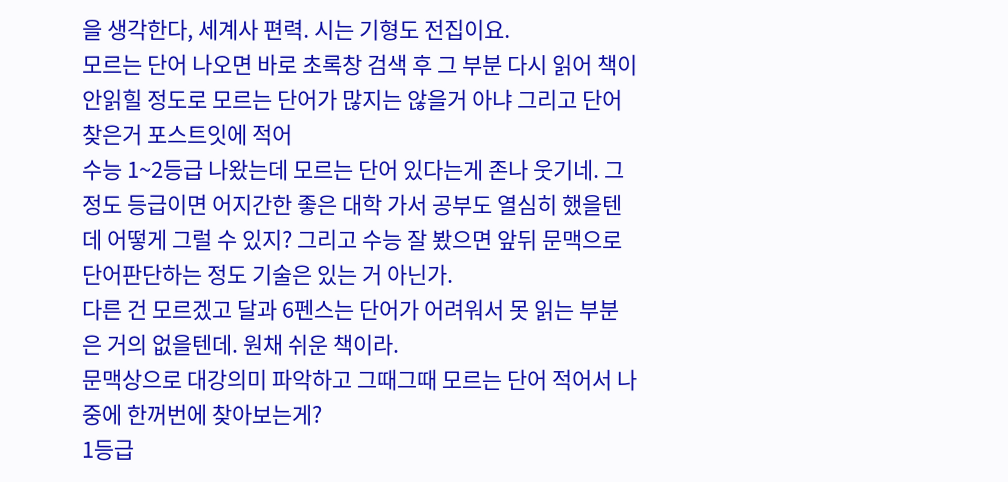을 생각한다, 세계사 편력. 시는 기형도 전집이요.
모르는 단어 나오면 바로 초록창 검색 후 그 부분 다시 읽어 책이 안읽힐 정도로 모르는 단어가 많지는 않을거 아냐 그리고 단어 찾은거 포스트잇에 적어
수능 1~2등급 나왔는데 모르는 단어 있다는게 존나 웃기네. 그정도 등급이면 어지간한 좋은 대학 가서 공부도 열심히 했을텐데 어떻게 그럴 수 있지? 그리고 수능 잘 봤으면 앞뒤 문맥으로 단어판단하는 정도 기술은 있는 거 아닌가.
다른 건 모르겠고 달과 6펜스는 단어가 어려워서 못 읽는 부분은 거의 없을텐데. 원채 쉬운 책이라.
문맥상으로 대강의미 파악하고 그때그때 모르는 단어 적어서 나중에 한꺼번에 찾아보는게?
1등급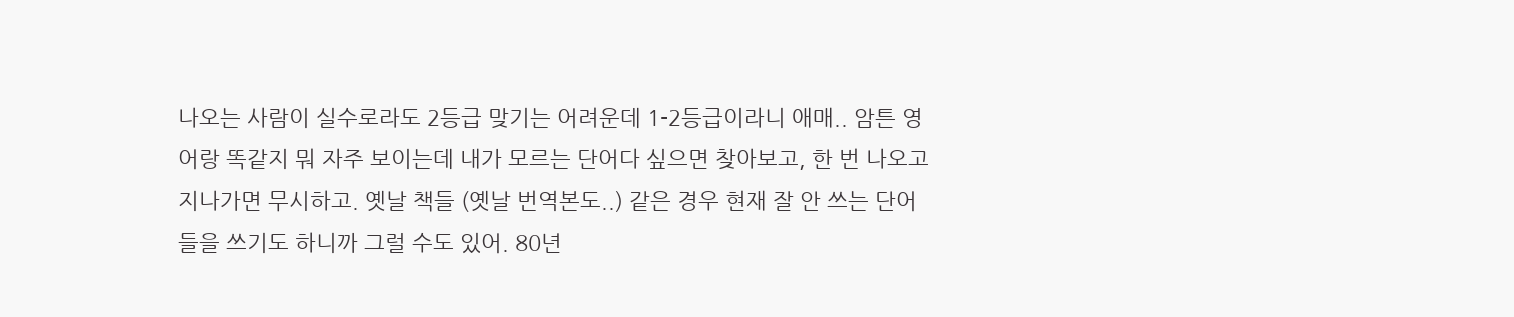나오는 사람이 실수로라도 2등급 맞기는 어려운데 1-2등급이라니 애매.. 암튼 영어랑 똑같지 뭐 자주 보이는데 내가 모르는 단어다 싶으면 찾아보고, 한 번 나오고 지나가면 무시하고. 옛날 책들 (옛날 번역본도..) 같은 경우 현재 잘 안 쓰는 단어들을 쓰기도 하니까 그럴 수도 있어. 80년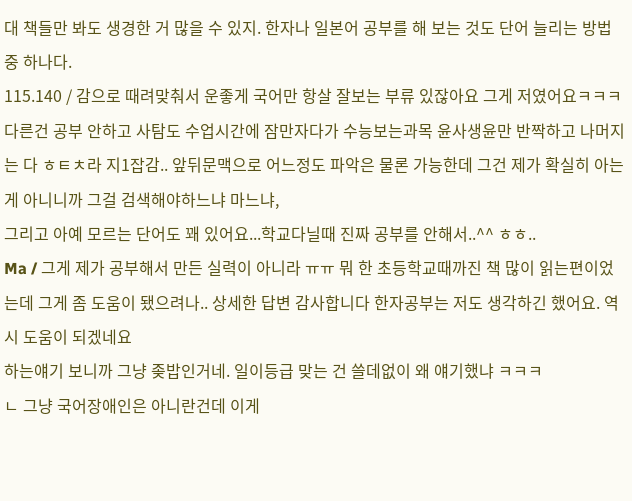대 책들만 봐도 생경한 거 많을 수 있지. 한자나 일본어 공부를 해 보는 것도 단어 늘리는 방법 중 하나다.
115.140 / 감으로 때려맞춰서 운좋게 국어만 항살 잘보는 부류 있잖아요 그게 저였어요ㅋㅋㅋ다른건 공부 안하고 사탐도 수업시간에 잠만자다가 수능보는과목 윤사생윤만 반짝하고 나머지는 다 ㅎㅌㅊ라 지1잡감.. 앞뒤문맥으로 어느정도 파악은 물론 가능한데 그건 제가 확실히 아는게 아니니까 그걸 검색해야하느냐 마느냐,
그리고 아예 모르는 단어도 꽤 있어요...학교다닐때 진짜 공부를 안해서..^^ ㅎㅎ..
Ma / 그게 제가 공부해서 만든 실력이 아니라 ㅠㅠ 뭐 한 초등학교때까진 책 많이 읽는편이었는데 그게 좀 도움이 됐으려나.. 상세한 답변 감사합니다 한자공부는 저도 생각하긴 했어요. 역시 도움이 되겠네요
하는얘기 보니까 그냥 좆밥인거네. 일이등급 맞는 건 쓸데없이 왜 얘기했냐 ㅋㅋㅋ
ㄴ 그냥 국어장애인은 아니란건데 이게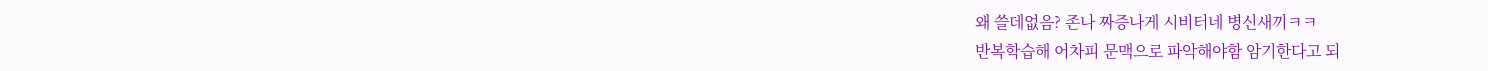왜 쓸데없음? 존나 짜증나게 시비터네 병신새끼ㅋㅋ
반복학습해 어차피 문맥으로 파악해야함 암기한다고 되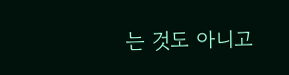는 것도 아니고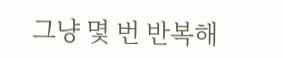그냥 몇 번 반복해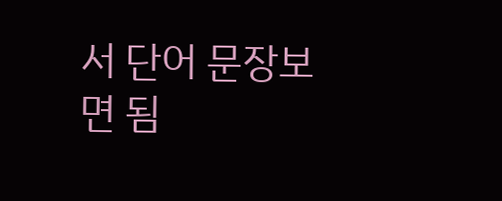서 단어 문장보면 됨